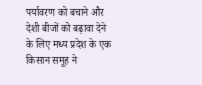पर्यावरण को बचाने और देशी बीजों को बढ़ावा देने के लिए मध्य प्रदेश के एक किसान समूह ने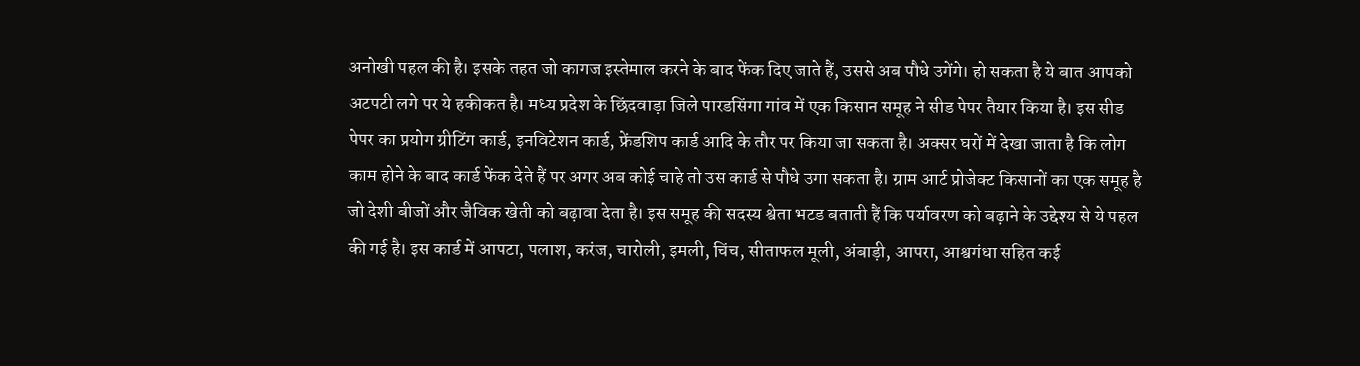अनोखी पहल की है। इसके तहत जो कागज इस्तेमाल करने के बाद फेंक दिए जाते हैं, उससे अब पौधे उगेंगे। हो सकता है ये बात आपको अटपटी लगे पर ये हकीकत है। मध्य प्रदेश के छिंदवाड़ा जिले पारडसिंगा गांव में एक किसान समूह ने सीड पेपर तैयार किया है। इस सीड पेपर का प्रयोग ग्रीटिंग कार्ड, इनविटेशन कार्ड, फ्रेंडशिप कार्ड आदि के तौर पर किया जा सकता है। अक्सर घरों में देखा जाता है कि लोग काम होने के बाद कार्ड फेंक देते हैं पर अगर अब कोई चाहे तो उस कार्ड से पौधे उगा सकता है। ग्राम आर्ट प्रोजेक्ट किसानों का एक समूह है जो देशी बीजों और जैविक खेती को बढ़ावा देता है। इस समूह की सदस्य श्वेता भटड बताती हैं कि पर्यावरण को बढ़ाने के उद्देश्य से ये पहल की गई है। इस कार्ड में आपटा, पलाश, करंज, चारोली, इमली, चिंच, सीताफल मूली, अंबाड़ी, आपरा, आश्वगंधा सहित कई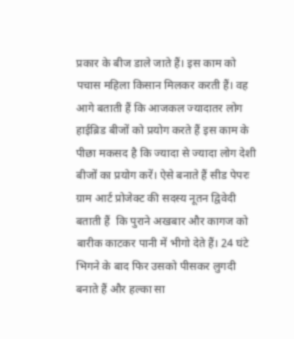प्रकार के बीज डाले जाते हैं। इस काम को पचास महिला किसान मिलकर करती हैं। वह आगे बताती हैं कि आजकल ज्यादातर लोग हाईब्रिड बीजों को प्रयोग करते हैं इस काम के पीछा मकसद है कि ज्यादा से ज्यादा लोग देशी बीजों का प्रयोग करें। ऐसे बनाते हैं सीड पेपरः ग्राम आर्ट प्रोजेक्ट की सदस्य नूतन द्विवेदी बताती हैं  कि पुराने अखबार और कागज को बारीक काटकर पानी में भीगो देते हैं। 24 घंटे भिगने के बाद फिर उसको पीसकर लुगदी बनाते हैं और हल्का सा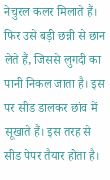नेचुरल कलर मिलाते हैं। फिर उसे बड़ी छन्नी से छान लेते हैं, जिससे लुगदी का पानी निकल जाता है। इस पर सीड डालकर छांव में सूखाते हैं। इस तरह से सीड पेपर तैयार होता है।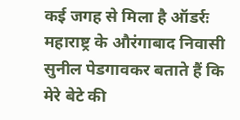कई जगह से मिला है ऑडर्रः महाराष्ट्र के औरंगाबाद निवासी सुनील पेडगावकर बताते हैं कि मेरे बेटे की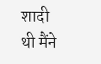शादी थी मैंने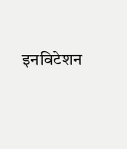इनविटेशन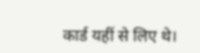कार्ड यहीं से लिए थे।